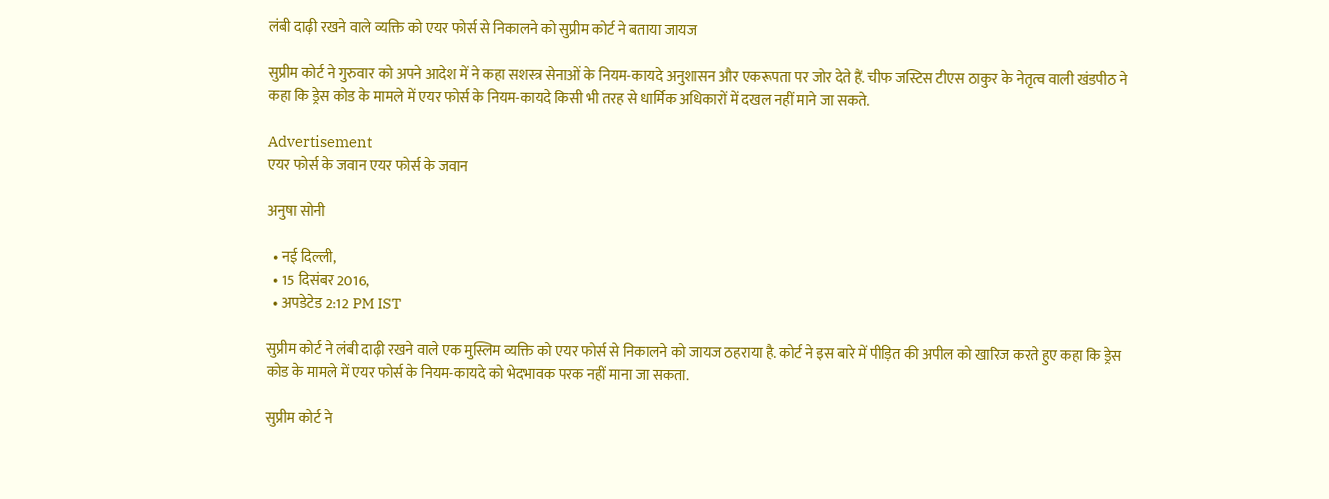लंबी दाढ़ी रखने वाले व्यक्ति को एयर फोर्स से निकालने को सुप्रीम कोर्ट ने बताया जायज

सुप्रीम कोर्ट ने गुरुवार को अपने आदेश में ने कहा सशस्त्र सेनाओं के नियम-कायदे अनुशासन और एकरूपता पर जोर देते हैं. चीफ जस्ट‍िस टीएस ठाकुर के नेतृत्व वाली खंडपीठ ने कहा कि ड्रेस कोड के मामले में एयर फोर्स के नियम-कायदे किसी भी तरह से धार्मिक अधिकारों में दखल नहीं माने जा सकते.

Advertisement
एयर फोर्स के जवान एयर फोर्स के जवान

अनुषा सोनी

  • नई दिल्ली,
  • 15 दिसंबर 2016,
  • अपडेटेड 2:12 PM IST

सुप्रीम कोर्ट ने लंबी दाढ़ी रखने वाले एक मुस्लिम व्यक्ति को एयर फोर्स से निकालने को जायज ठहराया है. कोर्ट ने इस बारे में पीड़‍ित की अपील को खारिज करते हुए कहा कि ड्रेस कोड के मामले में एयर फोर्स के नियम-कायदे को भेदभावक परक नहीं माना जा सकता.

सुप्रीम कोर्ट ने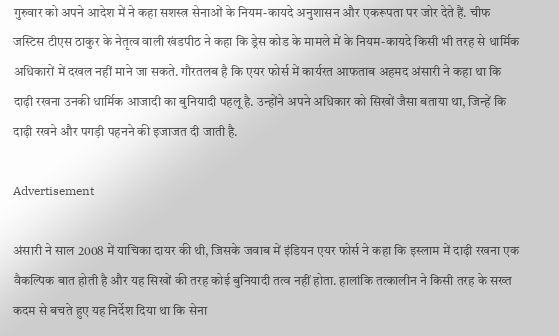गुरुवार को अपने आदेश में ने कहा सशस्त्र सेनाओं के नियम-कायदे अनुशासन और एकरूपता पर जोर देते हैं. चीफ जस्ट‍िस टीएस ठाकुर के नेतृत्व वाली खंडपीठ ने कहा कि ड्रेस कोड के मामले में के नियम-कायदे किसी भी तरह से धार्मिक अधिकारों में दखल नहीं माने जा सकते. गौरतलब है कि एयर फोर्स में कार्यरत आफताब अहमद अंसारी ने कहा था कि दाढ़ी रखना उनकी धार्मिक आजादी का बुनियादी पहलू है. उन्होंने अपने अधिकार को सिखों जैसा बताया था, जिन्हें कि दाढ़ी रखने और पगड़ी पहनने की इजाजत दी जाती है.

Advertisement

अंसारी ने साल 2008 में याचिका दायर की थी, जिसके जवाब में इंडियन एयर फोर्स ने कहा कि इस्लाम में दाढ़ी रखना एक वैकल्पिक बात होती है और यह सिखों की तरह कोई बुनियादी तत्व नहीं होता. हालांकि तत्कालीन ने किसी तरह के सख्त कदम से बचते हुए यह निर्देश दिया था कि सेना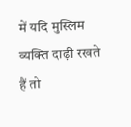में यदि मुस्लिम व्यक्ति दाढ़ी रखते हैं तो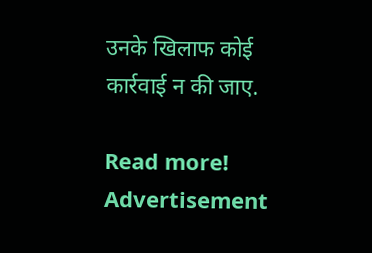उनके खिलाफ कोई कार्रवाई न की जाए.

Read more!
Advertisement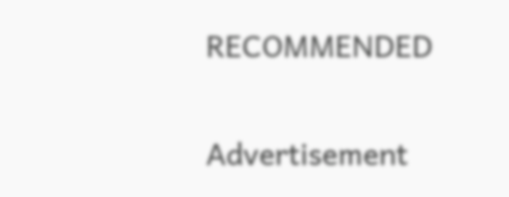RECOMMENDED

Advertisement